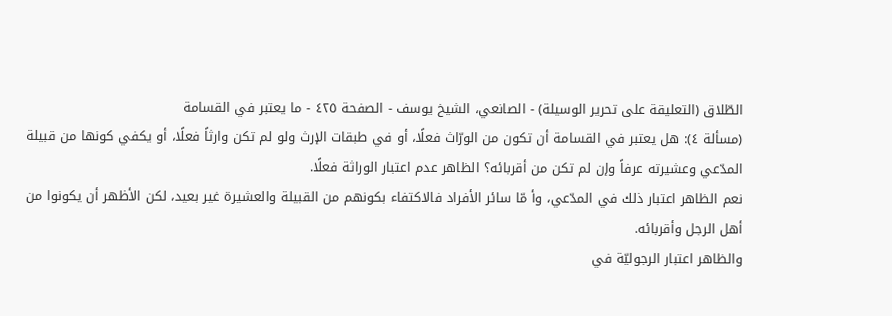الطّلاق (التعليقة على تحرير الوسيلة) - الصانعي، الشيخ يوسف - الصفحة ٤٢٥ - ما يعتبر في القسامة
(مسألة ٤): هل يعتبر في القسامة أن تكون من الورّاث فعلًا، أو في طبقات الإرث ولو لم تكن وارثاً فعلًا، أو يكفي كونها من قبيلة المدّعي وعشيرته عرفاً وإن لم تكن من أقربائه؟ الظاهر عدم اعتبار الوراثة فعلًا.
نعم الظاهر اعتبار ذلك في المدّعي، وأ مّا سائر الأفراد فالاكتفاء بكونهم من القبيلة والعشيرة غير بعيد، لكن الأظهر أن يكونوا من أهل الرجل وأقربائه.
والظاهر اعتبار الرجوليّة في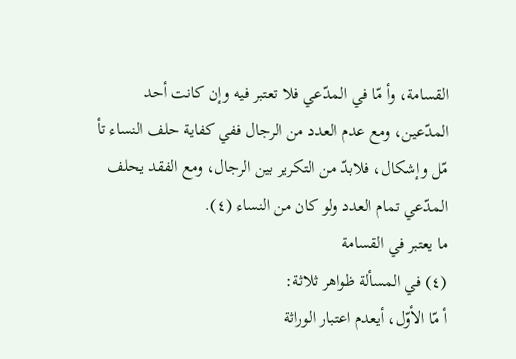القسامة، وأ مّا في المدّعي فلا تعتبر فيه وإن كانت أحد المدّعين، ومع عدم العدد من الرجال ففي كفاية حلف النساء تأ مّل وإشكال، فلابدّ من التكرير بين الرجال، ومع الفقد يحلف المدّعي تمام العدد ولو كان من النساء (٤).
ما يعتبر في القسامة
(٤) في المسألة ظواهر ثلاثة:
أ مّا الأوّل، أيعدم اعتبار الوراثة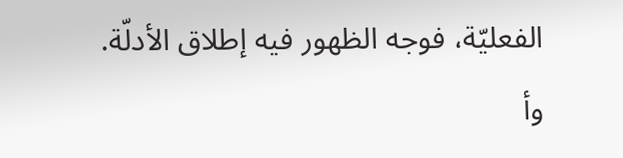الفعليّة، فوجه الظهور فيه إطلاق الأدلّة.
وأ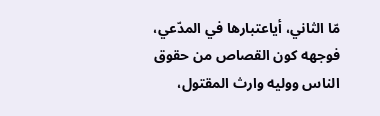مّا الثاني، أياعتبارها في المدّعي، فوجهه كون القصاص من حقوق الناس ووليه وارث المقتول،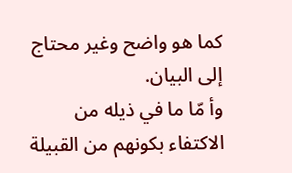كما هو واضح وغير محتاج إلى البيان.
وأ مّا ما في ذيله من الاكتفاء بكونهم من القبيلة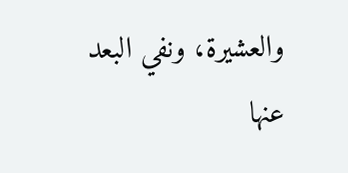والعشيرة، ونفي البعد عنها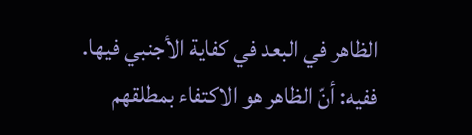الظاهر في البعد في كفاية الأجنبي فيها.
ففيه: أنّ الظاهر هو الاكتفاء بمطلقهم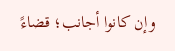وإن كانوا أجانب؛ قضاءً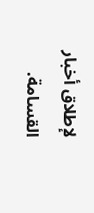لإطلاق أخبار القسامة.